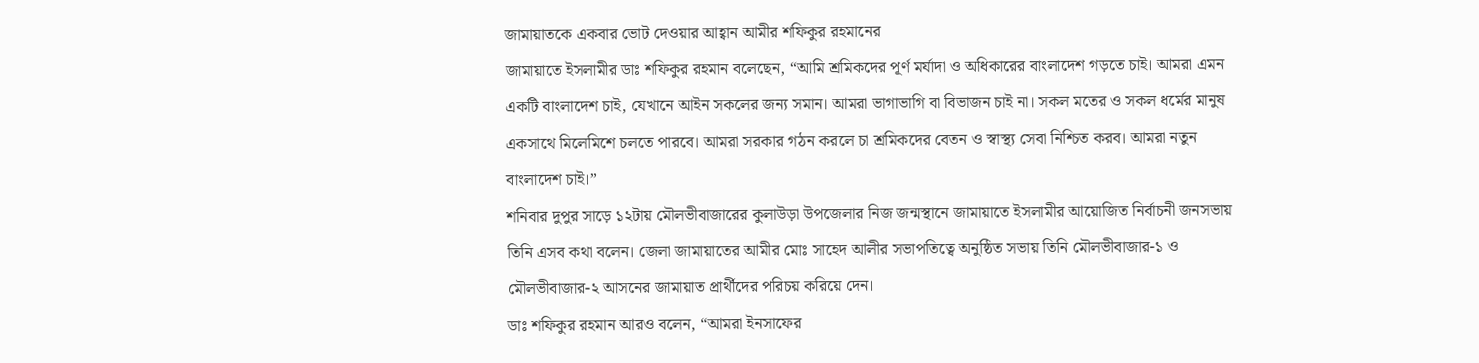জামায়াতকে একবার ভোট দেওয়ার আহ্বান আমীর শফিকুর রহমানের
জামায়াতে ইসলামীর ডাঃ শফিকুর রহমান বলেছেন, “আমি শ্রমিকদের পূর্ণ মর্যাদা ও অধিকারের বাংলাদেশ গড়তে চাই। আমরা এমন একটি বাংলাদেশ চাই, যেখানে আইন সকলের জন্য সমান। আমরা ভাগাভাগি বা বিভাজন চাই না। সকল মতের ও সকল ধর্মের মানুষ একসাথে মিলেমিশে চলতে পারবে। আমরা সরকার গঠন করলে চা শ্রমিকদের বেতন ও স্বাস্থ্য সেবা নিশ্চিত করব। আমরা নতুন বাংলাদেশ চাই।”
শনিবার দুপুর সাড়ে ১২টায় মৌলভীবাজারের কুলাউড়া উপজেলার নিজ জন্মস্থানে জামায়াতে ইসলামীর আয়োজিত নির্বাচনী জনসভায় তিনি এসব কথা বলেন। জেলা জামায়াতের আমীর মোঃ সাহেদ আলীর সভাপতিত্বে অনুষ্ঠিত সভায় তিনি মৌলভীবাজার-১ ও মৌলভীবাজার-২ আসনের জামায়াত প্রার্থীদের পরিচয় করিয়ে দেন।
ডাঃ শফিকুর রহমান আরও বলেন, “আমরা ইনসাফের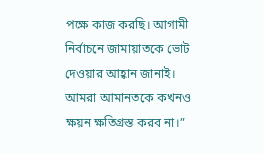পক্ষে কাজ করছি। আগামী নির্বাচনে জামায়াতকে ভোট দেওয়ার আহ্বান জানাই। আমরা আমানতকে কখনও ক্ষয়ন ক্ষতিগ্রস্ত করব না।”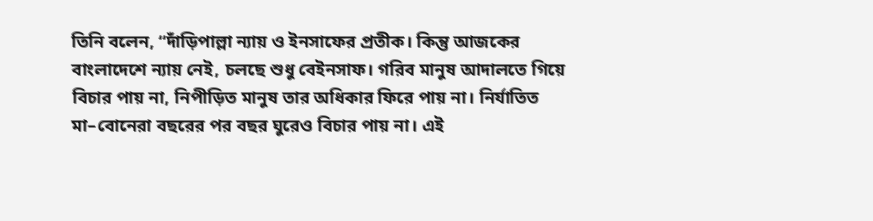তিনি বলেন, “দাঁড়িপাল্লা ন্যায় ও ইনসাফের প্রতীক। কিন্তু আজকের বাংলাদেশে ন্যায় নেই, চলছে শুধু বেইনসাফ। গরিব মানুষ আদালতে গিয়ে বিচার পায় না, নিপীড়িত মানুষ তার অধিকার ফিরে পায় না। নির্যাতিত মা–বোনেরা বছরের পর বছর ঘুরেও বিচার পায় না। এই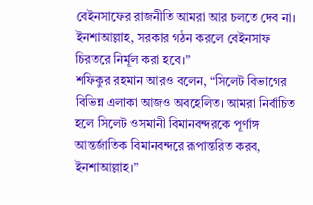বেইনসাফের রাজনীতি আমরা আর চলতে দেব না। ইনশাআল্লাহ, সরকার গঠন করলে বেইনসাফ চিরতরে নির্মূল করা হবে।”
শফিকুর রহমান আরও বলেন, “সিলেট বিভাগের বিভিন্ন এলাকা আজও অবহেলিত। আমরা নির্বাচিত হলে সিলেট ওসমানী বিমানবন্দরকে পূর্ণাঙ্গ আন্তর্জাতিক বিমানবন্দরে রূপান্তরিত করব, ইনশাআল্লাহ।”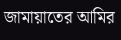জামায়াতের আমির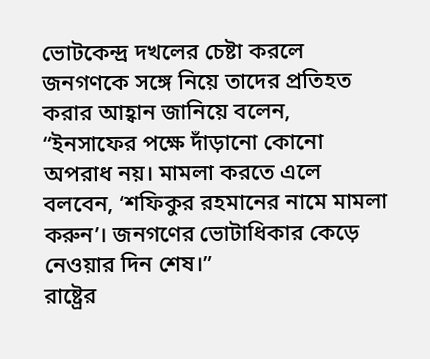ভোটকেন্দ্র দখলের চেষ্টা করলে জনগণকে সঙ্গে নিয়ে তাদের প্রতিহত করার আহ্বান জানিয়ে বলেন, “ইনসাফের পক্ষে দাঁড়ানো কোনো অপরাধ নয়। মামলা করতে এলে বলবেন, ‘শফিকুর রহমানের নামে মামলা করুন’। জনগণের ভোটাধিকার কেড়ে নেওয়ার দিন শেষ।”
রাষ্ট্রের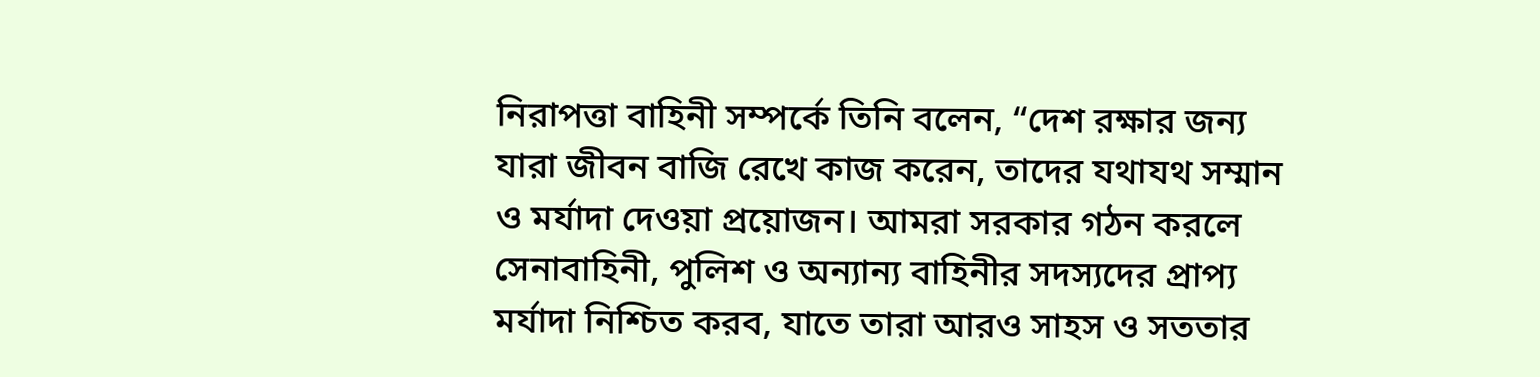নিরাপত্তা বাহিনী সম্পর্কে তিনি বলেন, “দেশ রক্ষার জন্য যারা জীবন বাজি রেখে কাজ করেন, তাদের যথাযথ সম্মান ও মর্যাদা দেওয়া প্রয়োজন। আমরা সরকার গঠন করলে সেনাবাহিনী, পুলিশ ও অন্যান্য বাহিনীর সদস্যদের প্রাপ্য মর্যাদা নিশ্চিত করব, যাতে তারা আরও সাহস ও সততার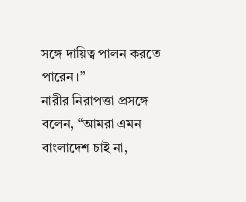সঙ্গে দায়িত্ব পালন করতে পারেন।”
নারীর নিরাপত্তা প্রসঙ্গে বলেন, “আমরা এমন বাংলাদেশ চাই না,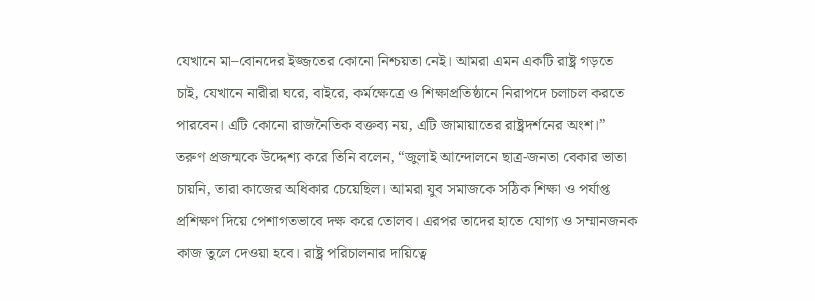যেখানে মা–বোনদের ইজ্জতের কোনো নিশ্চয়তা নেই। আমরা এমন একটি রাষ্ট্র গড়তে চাই, যেখানে নারীরা ঘরে, বাইরে, কর্মক্ষেত্রে ও শিক্ষাপ্রতিষ্ঠানে নিরাপদে চলাচল করতে পারবেন। এটি কোনো রাজনৈতিক বক্তব্য নয়, এটি জামায়াতের রাষ্ট্রদর্শনের অংশ।”
তরুণ প্রজন্মকে উদ্দেশ্য করে তিনি বলেন, “জুলাই আন্দোলনে ছাত্র-জনতা বেকার ভাতা চায়নি, তারা কাজের অধিকার চেয়েছিল। আমরা যুব সমাজকে সঠিক শিক্ষা ও পর্যাপ্ত প্রশিক্ষণ দিয়ে পেশাগতভাবে দক্ষ করে তোলব। এরপর তাদের হাতে যোগ্য ও সম্মানজনক কাজ তুলে দেওয়া হবে। রাষ্ট্র পরিচালনার দায়িত্বে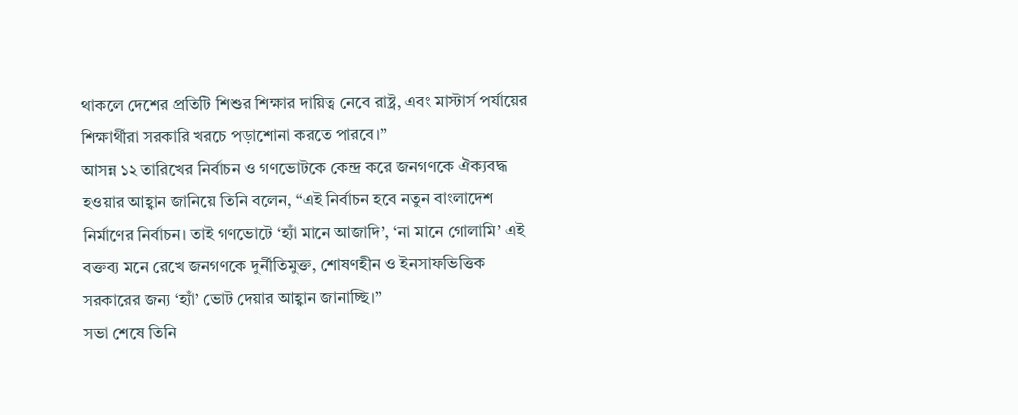থাকলে দেশের প্রতিটি শিশুর শিক্ষার দায়িত্ব নেবে রাষ্ট্র, এবং মাস্টার্স পর্যায়ের শিক্ষার্থীরা সরকারি খরচে পড়াশোনা করতে পারবে।”
আসন্ন ১২ তারিখের নির্বাচন ও গণভোটকে কেন্দ্র করে জনগণকে ঐক্যবদ্ধ হওয়ার আহ্বান জানিয়ে তিনি বলেন, “এই নির্বাচন হবে নতুন বাংলাদেশ নির্মাণের নির্বাচন। তাই গণভোটে ‘হ্যাঁ মানে আজাদি’, ‘না মানে গোলামি’ এই বক্তব্য মনে রেখে জনগণকে দুর্নীতিমুক্ত, শোষণহীন ও ইনসাফভিত্তিক সরকারের জন্য ‘হ্যাঁ’ ভোট দেয়ার আহ্বান জানাচ্ছি।”
সভা শেষে তিনি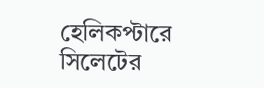হেলিকপ্টারে সিলেটের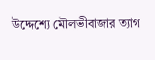উদ্দেশ্যে মৌলভীবাজার ত্যাগ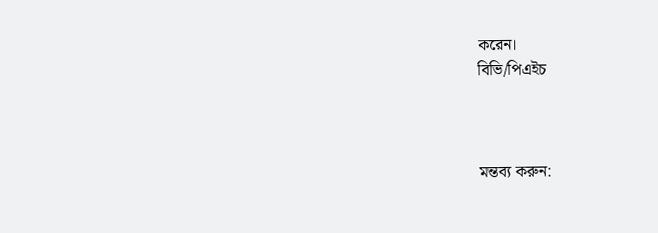করেন।
বিভি/পিএইচ



মন্তব্য করুন: